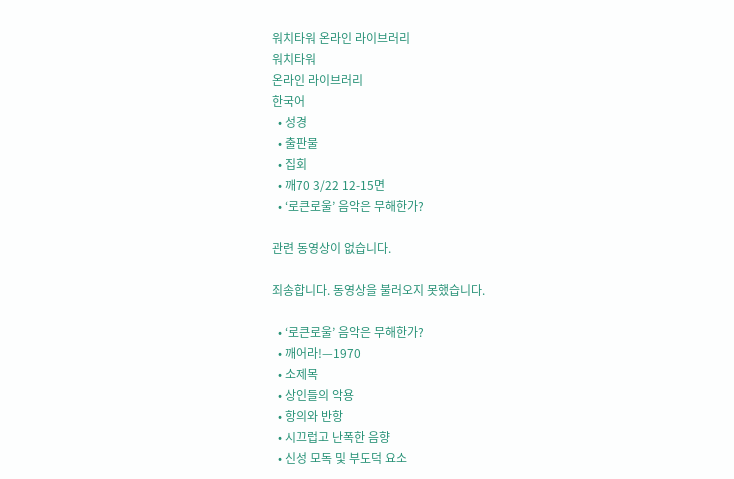워치타워 온라인 라이브러리
워치타워
온라인 라이브러리
한국어
  • 성경
  • 출판물
  • 집회
  • 깨70 3/22 12-15면
  • ‘로큰로울’ 음악은 무해한가?

관련 동영상이 없습니다.

죄송합니다. 동영상을 불러오지 못했습니다.

  • ‘로큰로울’ 음악은 무해한가?
  • 깨어라!—1970
  • 소제목
  • 상인들의 악용
  • 항의와 반항
  • 시끄럽고 난폭한 음향
  • 신성 모독 및 부도덕 요소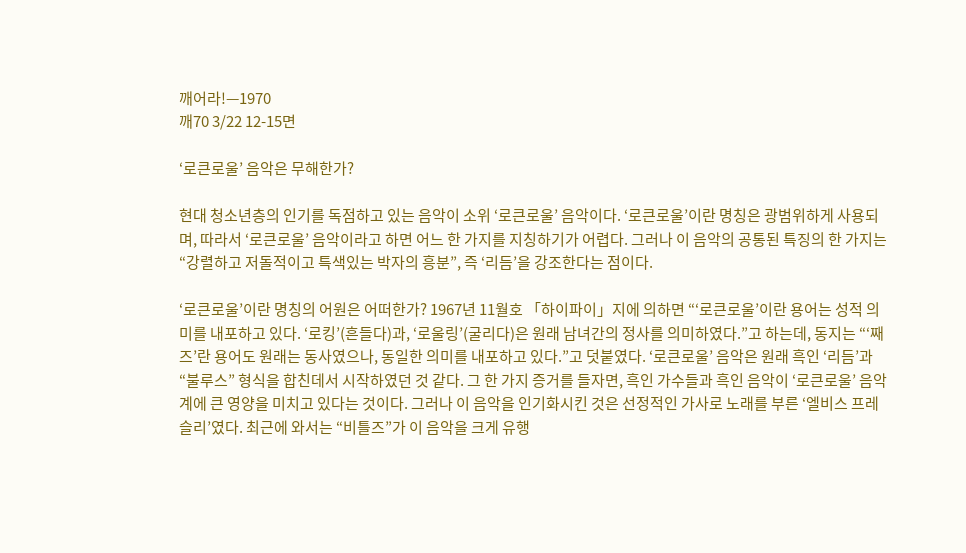깨어라!—1970
깨70 3/22 12-15면

‘로큰로울’ 음악은 무해한가?

현대 청소년층의 인기를 독점하고 있는 음악이 소위 ‘로큰로울’ 음악이다. ‘로큰로울’이란 명칭은 광범위하게 사용되며, 따라서 ‘로큰로울’ 음악이라고 하면 어느 한 가지를 지칭하기가 어렵다. 그러나 이 음악의 공통된 특징의 한 가지는 “강렬하고 저돌적이고 특색있는 박자의 흥분”, 즉 ‘리듬’을 강조한다는 점이다.

‘로큰로울’이란 명칭의 어원은 어떠한가? 1967년 11월호 「하이파이」지에 의하면 “‘로큰로울’이란 용어는 성적 의미를 내포하고 있다. ‘로킹’(흔들다)과, ‘로울링’(굴리다)은 원래 남녀간의 정사를 의미하였다.”고 하는데, 동지는 “‘째즈’란 용어도 원래는 동사였으나, 동일한 의미를 내포하고 있다.”고 덧붙였다. ‘로큰로울’ 음악은 원래 흑인 ‘리듬’과 “불루스” 형식을 합친데서 시작하였던 것 같다. 그 한 가지 증거를 들자면, 흑인 가수들과 흑인 음악이 ‘로큰로울’ 음악계에 큰 영양을 미치고 있다는 것이다. 그러나 이 음악을 인기화시킨 것은 선정적인 가사로 노래를 부른 ‘엘비스 프레슬리’였다. 최근에 와서는 “비틀즈”가 이 음악을 크게 유행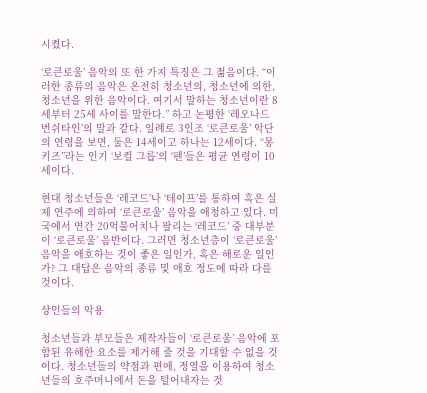시켰다.

‘로큰로울’ 음악의 또 한 가지 특징은 그 젊음이다. “이러한 종류의 음악은 온전히 청소년의, 청소년에 의한, 청소년을 위한 음악이다. 여기서 말하는 청소년이란 8세부터 25세 사이를 말한다.” 하고 논평한 ‘레오나드 번쉬타인’의 말과 같다. 일례로 3인조 ‘로큰로울’ 악단의 연령을 보면, 둘은 14세이고 하나는 12세이다. “몽키즈”라는 인기 ‘보컬 그릅’의 ‘팬’들은 평균 연령이 10세이다.

현대 청소년들은 ‘레코드’나 ‘테이프’를 통하여 혹은 실제 연주에 의하여 ‘로큰로울’ 음악을 애청하고 있다. 미국에서 연간 20억불어치나 팔리는 ‘레코드’ 중 대부분이 ‘로큰로울’ 음반이다. 그러면 청소년층이 ‘로큰로울’ 음악을 애호하는 것이 좋은 일인가, 혹은 해로운 일인가? 그 대답은 음악의 종류 및 애호 정도에 따라 다를 것이다.

상인들의 악용

청소년들과 부모들은 제작자들이 ‘로큰로울’ 음악에 포함된 유해한 요소를 제거해 줄 것을 기대할 수 없을 것이다. 청소년들의 약점과 편애, 정열을 이용하여 청소년들의 호주머니에서 돈을 털어내자는 것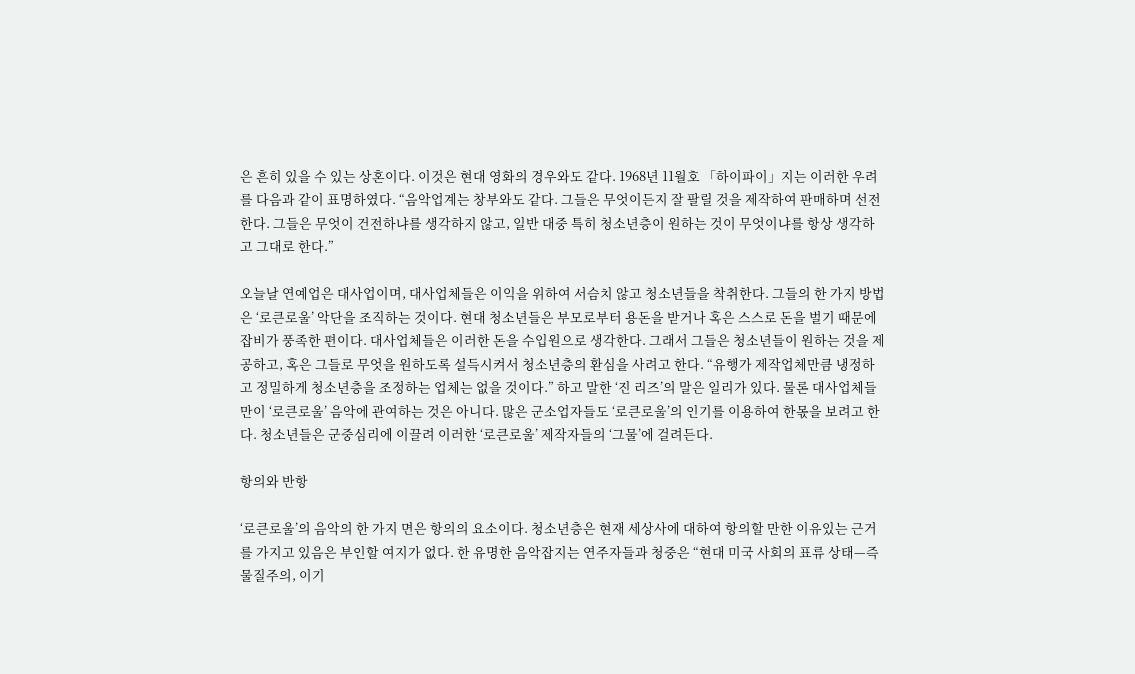은 흔히 있을 수 있는 상혼이다. 이것은 현대 영화의 경우와도 같다. 1968년 11월호 「하이파이」지는 이러한 우려를 다음과 같이 표명하였다. “음악업계는 창부와도 같다. 그들은 무엇이든지 잘 팔릴 것을 제작하여 판매하며 선전한다. 그들은 무엇이 건전하냐를 생각하지 않고, 일반 대중 특히 청소년층이 원하는 것이 무엇이냐를 항상 생각하고 그대로 한다.”

오늘날 연예업은 대사업이며, 대사업체들은 이익을 위하여 서슴치 않고 청소년들을 착취한다. 그들의 한 가지 방법은 ‘로큰로울’ 악단을 조직하는 것이다. 현대 청소년들은 부모로부터 용돈을 받거나 혹은 스스로 돈을 벌기 때문에 잡비가 풍족한 편이다. 대사업체들은 이러한 돈을 수입원으로 생각한다. 그래서 그들은 청소년들이 원하는 것을 제공하고, 혹은 그들로 무엇을 원하도록 설득시켜서 청소년층의 환심을 사려고 한다. “유행가 제작업체만큼 냉정하고 정밀하게 청소년층을 조정하는 업체는 없을 것이다.” 하고 말한 ‘진 리즈’의 말은 일리가 있다. 물론 대사업체들만이 ‘로큰로울’ 음악에 관여하는 것은 아니다. 많은 군소업자들도 ‘로큰로울’의 인기를 이용하여 한몫을 보려고 한다. 청소년들은 군중심리에 이끌려 이러한 ‘로큰로울’ 제작자들의 ‘그물’에 걸려든다.

항의와 반항

‘로큰로울’의 음악의 한 가지 면은 항의의 요소이다. 청소년층은 현재 세상사에 대하여 항의할 만한 이유있는 근거를 가지고 있음은 부인할 여지가 없다. 한 유명한 음악잡지는 연주자들과 청중은 “현대 미국 사회의 표류 상태—즉 물질주의, 이기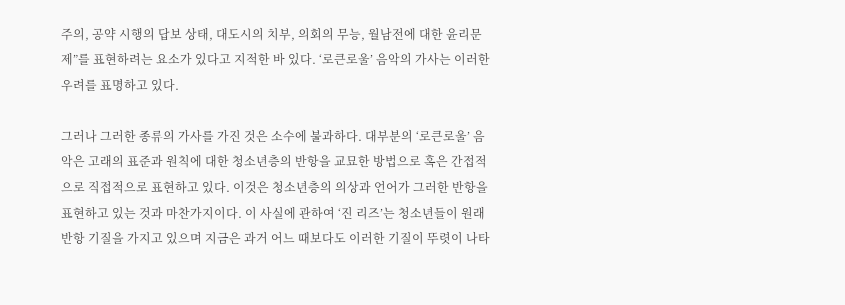주의, 공약 시행의 답보 상태, 대도시의 치부, 의회의 무능, 월남전에 대한 윤리문제”를 표현하려는 요소가 있다고 지적한 바 있다. ‘로큰로울’ 음악의 가사는 이러한 우려를 표명하고 있다.

그러나 그러한 종류의 가사를 가진 것은 소수에 불과하다. 대부분의 ‘로큰로울’ 음악은 고래의 표준과 원칙에 대한 청소년층의 반항을 교묘한 방법으로 혹은 간접적으로 직접적으로 표현하고 있다. 이것은 청소년층의 의상과 언어가 그러한 반항을 표현하고 있는 것과 마찬가지이다. 이 사실에 관하여 ‘진 리즈’는 청소년들이 원래 반항 기질을 가지고 있으며 지금은 과거 어느 때보다도 이러한 기질이 뚜렷이 나타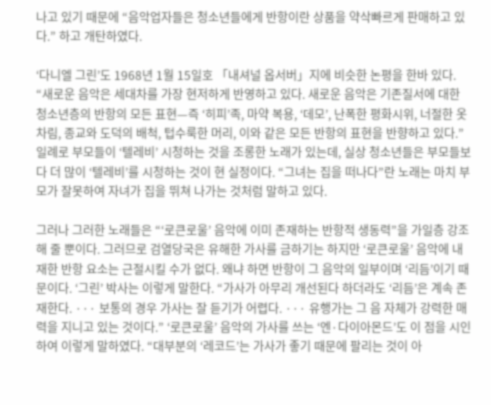나고 있기 때문에 “음악업자들은 청소년들에게 반항이란 상품을 약삭빠르게 판매하고 있다.” 하고 개탄하였다.

‘다니엘 그린’도 1968년 1월 15일호 「내셔널 옵서버」지에 비슷한 논평을 한바 있다. “새로운 음악은 세대차를 가장 현저하게 반영하고 있다. 새로운 음악은 기존질서에 대한 청소년층의 반항의 모든 표현—즉 ‘히피’족, 마약 복용, ‘데모’, 난폭한 평화시위, 너절한 옷차림, 종교와 도덕의 배척, 텁수룩한 머리, 이와 같은 모든 반항의 표현을 반향하고 있다.” 일례로 부모들이 ‘텔레비’ 시청하는 것을 조롱한 노래가 있는데, 실상 청소년들은 부모들보다 더 많이 ‘텔레비’를 시청하는 것이 현 실정이다. “그녀는 집을 떠나다”란 노래는 마치 부모가 잘못하여 자녀가 집을 뛰쳐 나가는 것처럼 말하고 있다.

그러나 그러한 노래들은 “‘로큰로울’ 음악에 이미 존재하는 반항적 생동력”을 가일층 강조해 줄 뿐이다. 그러므로 검열당국은 유해한 가사를 금하기는 하지만 ‘로큰로울’ 음악에 내재한 반항 요소는 근절시킬 수가 없다. 왜냐 하면 반항이 그 음악의 일부이며 ‘리듬’이기 때문이다. ‘그린’ 박사는 이렇게 말한다. “가사가 아무리 개선된다 하더라도 ‘리듬’은 계속 존재한다. ··· 보통의 경우 가사는 잘 듣기가 어렵다. ··· 유행가는 그 음 자체가 강력한 매력을 지니고 있는 것이다.” ‘로큰로울’ 음악의 가사를 쓰는 ‘엔·다이아몬드’도 이 점을 시인하여 이렇게 말하였다. “대부분의 ‘레코드’는 가사가 좋기 때문에 팔리는 것이 아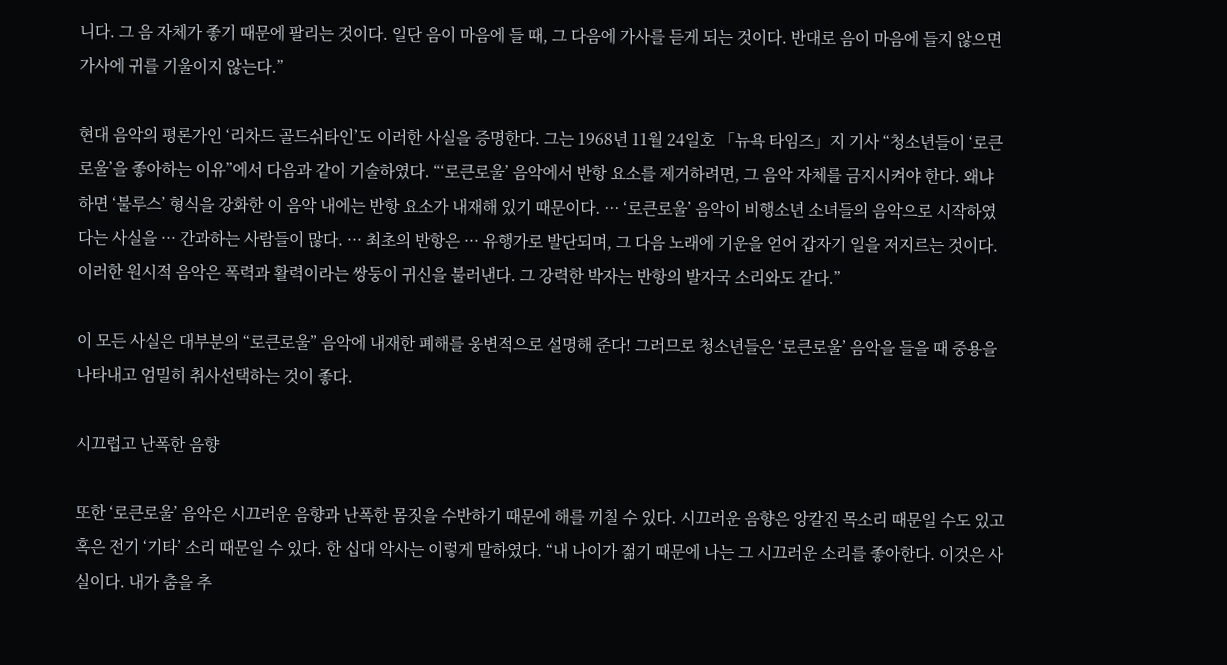니다. 그 음 자체가 좋기 때문에 팔리는 것이다. 일단 음이 마음에 들 때, 그 다음에 가사를 듣게 되는 것이다. 반대로 음이 마음에 들지 않으면 가사에 귀를 기울이지 않는다.”

현대 음악의 평론가인 ‘리차드 골드쉬타인’도 이러한 사실을 증명한다. 그는 1968년 11월 24일호 「뉴욕 타임즈」지 기사 “청소년들이 ‘로큰로울’을 좋아하는 이유”에서 다음과 같이 기술하였다. “‘로큰로울’ 음악에서 반항 요소를 제거하려면, 그 음악 자체를 금지시켜야 한다. 왜냐 하면 ‘불루스’ 형식을 강화한 이 음악 내에는 반항 요소가 내재해 있기 때문이다. ··· ‘로큰로울’ 음악이 비행소년 소녀들의 음악으로 시작하였다는 사실을 ··· 간과하는 사람들이 많다. ··· 최초의 반항은 ··· 유행가로 발단되며, 그 다음 노래에 기운을 얻어 갑자기 일을 저지르는 것이다. 이러한 원시적 음악은 폭력과 활력이라는 쌍둥이 귀신을 불러낸다. 그 강력한 박자는 반항의 발자국 소리와도 같다.”

이 모든 사실은 대부분의 “로큰로울” 음악에 내재한 폐해를 웅변적으로 설명해 준다! 그러므로 청소년들은 ‘로큰로울’ 음악을 들을 때 중용을 나타내고 엄밀히 취사선택하는 것이 좋다.

시끄럽고 난폭한 음향

또한 ‘로큰로울’ 음악은 시끄러운 음향과 난폭한 몸짓을 수반하기 때문에 해를 끼칠 수 있다. 시끄러운 음향은 앙칼진 목소리 때문일 수도 있고 혹은 전기 ‘기타’ 소리 때문일 수 있다. 한 십대 악사는 이렇게 말하였다. “내 나이가 젊기 때문에 나는 그 시끄러운 소리를 좋아한다. 이것은 사실이다. 내가 춤을 추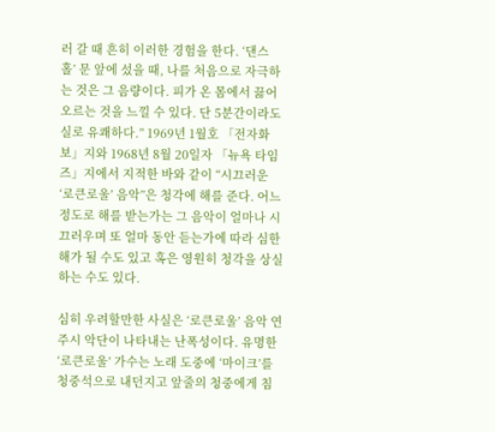러 갈 때 흔히 이러한 경험을 한다. ‘댄스 홀’ 문 앞에 섰을 때, 나를 처음으로 자극하는 것은 그 음량이다. 피가 온 몸에서 끓어 오르는 것을 느낄 수 있다. 단 5분간이라도 실로 유쾌하다.” 1969년 1월호 「전자화보」지와 1968년 8월 20일자 「뉴욕 타임즈」지에서 지적한 바와 같이 “시끄러운 ‘로큰로울’ 음악”은 청각에 해를 준다. 어느 정도로 해를 받는가는 그 음악이 얼마나 시끄러우며 또 얼마 동안 듣는가에 따라 심한 해가 될 수도 있고 혹은 영원히 청각을 상실하는 수도 있다.

심히 우려할만한 사실은 ‘로큰로울’ 음악 연주시 악단이 나타내는 난폭성이다. 유명한 ‘로큰로울’ 가수는 노래 도중에 ‘마이크’를 청중석으로 내던지고 앞줄의 청중에게 침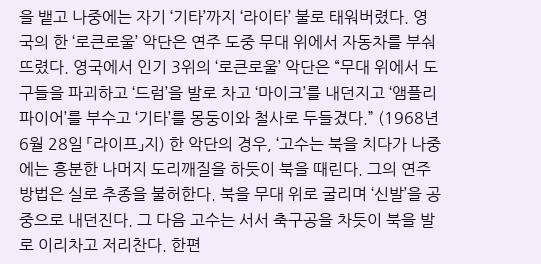을 뱉고 나중에는 자기 ‘기타’까지 ‘라이타’ 불로 태워버렸다. 영국의 한 ‘로큰로울’ 악단은 연주 도중 무대 위에서 자동차를 부숴뜨렸다. 영국에서 인기 3위의 ‘로큰로울’ 악단은 “무대 위에서 도구들을 파괴하고 ‘드럼’을 발로 차고 ‘마이크’를 내던지고 ‘앰플리파이어’를 부수고 ‘기타’를 몽둥이와 철사로 두들겼다.” (1968년 6월 28일 「라이프」지) 한 악단의 경우, ‘고수는 북을 치다가 나중에는 흥분한 나머지 도리깨질을 하듯이 북을 때린다. 그의 연주 방법은 실로 추종을 불허한다. 북을 무대 위로 굴리며 ‘신발’을 공중으로 내던진다. 그 다음 고수는 서서 축구공을 차듯이 북을 발로 이리차고 저리찬다. 한편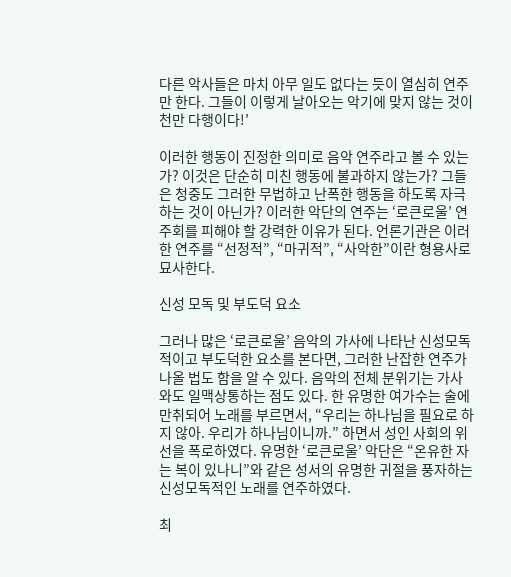다른 악사들은 마치 아무 일도 없다는 듯이 열심히 연주만 한다. 그들이 이렇게 날아오는 악기에 맞지 않는 것이 천만 다행이다!’

이러한 행동이 진정한 의미로 음악 연주라고 볼 수 있는가? 이것은 단순히 미친 행동에 불과하지 않는가? 그들은 청중도 그러한 무법하고 난폭한 행동을 하도록 자극하는 것이 아닌가? 이러한 악단의 연주는 ‘로큰로울’ 연주회를 피해야 할 강력한 이유가 된다. 언론기관은 이러한 연주를 “선정적”, “마귀적”, “사악한”이란 형용사로 묘사한다.

신성 모독 및 부도덕 요소

그러나 많은 ‘로큰로울’ 음악의 가사에 나타난 신성모독적이고 부도덕한 요소를 본다면, 그러한 난잡한 연주가 나올 법도 함을 알 수 있다. 음악의 전체 분위기는 가사와도 일맥상통하는 점도 있다. 한 유명한 여가수는 술에 만취되어 노래를 부르면서, “우리는 하나님을 필요로 하지 않아. 우리가 하나님이니까.” 하면서 성인 사회의 위선을 폭로하였다. 유명한 ‘로큰로울’ 악단은 “온유한 자는 복이 있나니”와 같은 성서의 유명한 귀절을 풍자하는 신성모독적인 노래를 연주하였다.

최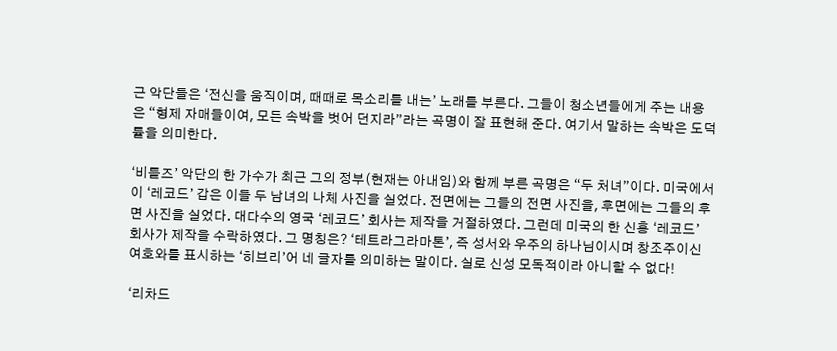근 악단들은 ‘전신을 움직이며, 때때로 목소리를 내는’ 노래를 부른다. 그들이 청소년들에게 주는 내용은 “형제 자매들이여, 모든 속박을 벗어 던지라”라는 곡명이 잘 표현해 준다. 여기서 말하는 속박은 도덕률을 의미한다.

‘비틀즈’ 악단의 한 가수가 최근 그의 정부(현재는 아내임)와 함께 부른 곡명은 “두 처녀”이다. 미국에서 이 ‘레코드’ 갑은 이들 두 남녀의 나체 사진을 실었다. 전면에는 그들의 전면 사진을, 후면에는 그들의 후면 사진을 실었다. 대다수의 영국 ‘레코드’ 회사는 제작을 거절하였다. 그런데 미국의 한 신흥 ‘레코드’ 회사가 제작을 수락하였다. 그 명칭은? ‘테트라그라마톤’, 즉 성서와 우주의 하나님이시며 창조주이신 여호와를 표시하는 ‘히브리’어 네 글자를 의미하는 말이다. 실로 신성 모독적이라 아니할 수 없다!

‘리차드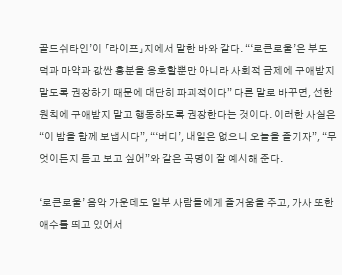골드쉬타인’이 「라이프」지에서 말한 바와 같다. “‘로큰로울’은 부도덕과 마약과 값싼 흥분을 옹호할뿐만 아니라 사회적 금제에 구애받지 말도록 권장하기 때문에 대단히 파괴적이다” 다른 말로 바꾸면, 선한 원칙에 구애받지 말고 행동하도록 권장한다는 것이다. 이러한 사실은 “이 밤을 함께 보냅시다”, “‘버디’, 내일은 없으니 오늘을 즐기자”, “무엇이든지 듣고 보고 싶어”와 같은 곡명이 잘 예시해 준다.

‘로큰로울’ 음악 가운데도 일부 사람들에게 즐거움을 주고, 가사 또한 애수를 띄고 있어서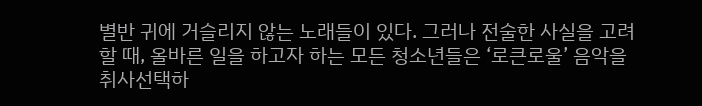별반 귀에 거슬리지 않는 노래들이 있다. 그러나 전술한 사실을 고려할 때, 올바른 일을 하고자 하는 모든 청소년들은 ‘로큰로울’ 음악을 취사선택하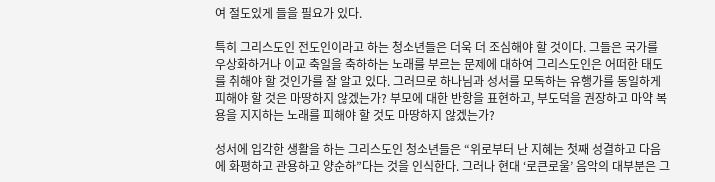여 절도있게 들을 필요가 있다.

특히 그리스도인 전도인이라고 하는 청소년들은 더욱 더 조심해야 할 것이다. 그들은 국가를 우상화하거나 이교 축일을 축하하는 노래를 부르는 문제에 대하여 그리스도인은 어떠한 태도를 취해야 할 것인가를 잘 알고 있다. 그러므로 하나님과 성서를 모독하는 유행가를 동일하게 피해야 할 것은 마땅하지 않겠는가? 부모에 대한 반항을 표현하고, 부도덕을 권장하고 마약 복용을 지지하는 노래를 피해야 할 것도 마땅하지 않겠는가?

성서에 입각한 생활을 하는 그리스도인 청소년들은 “위로부터 난 지혜는 첫째 성결하고 다음에 화평하고 관용하고 양순하”다는 것을 인식한다. 그러나 현대 ‘로큰로울’ 음악의 대부분은 그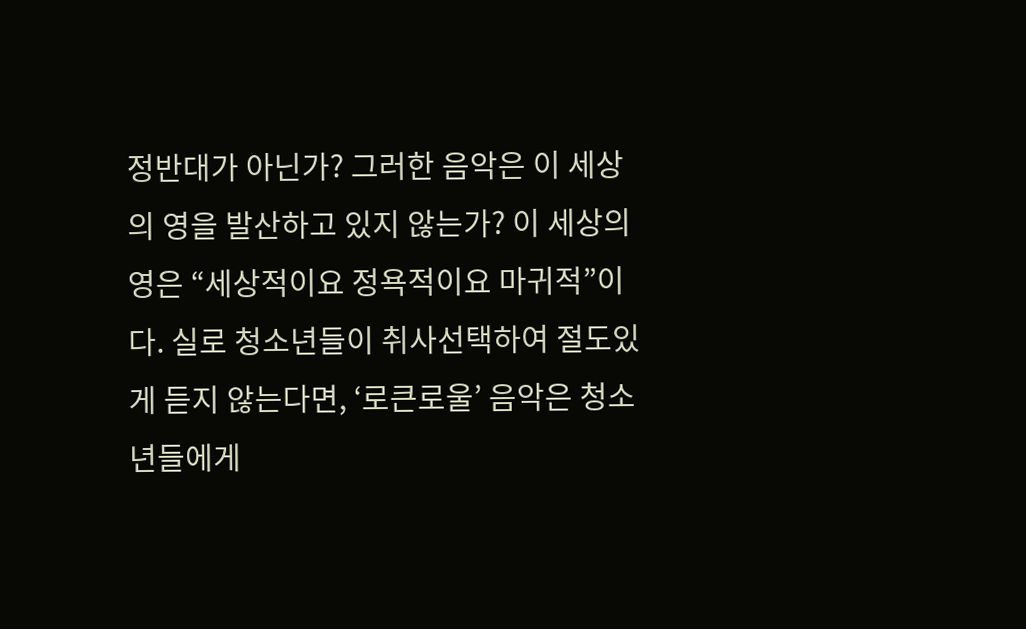정반대가 아닌가? 그러한 음악은 이 세상의 영을 발산하고 있지 않는가? 이 세상의 영은 “세상적이요 정욕적이요 마귀적”이다. 실로 청소년들이 취사선택하여 절도있게 듣지 않는다면, ‘로큰로울’ 음악은 청소년들에게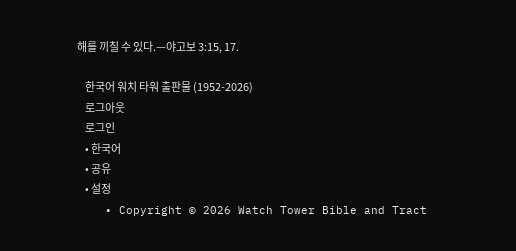해를 끼칠 수 있다.—야고보 3:15, 17.

    한국어 워치 타워 출판물 (1952-2026)
    로그아웃
    로그인
    • 한국어
    • 공유
    • 설정
    • Copyright © 2026 Watch Tower Bible and Tract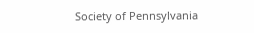Society of Pennsylvania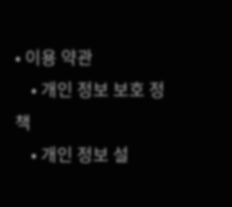• 이용 약관
    • 개인 정보 보호 정책
    • 개인 정보 설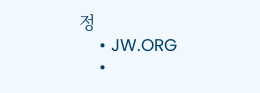정
    • JW.ORG
    •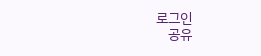로그인
    공유